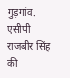गुड़गांव. एसीपी राजबीर सिंह की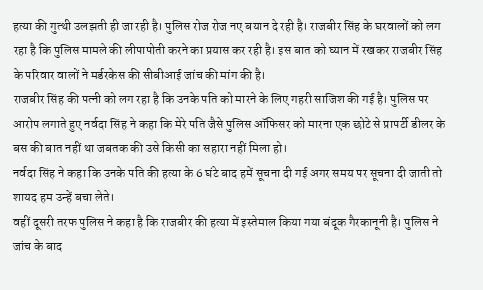हत्या की गुत्थी उलझती ही जा रही है। पुलिस रोज रोज नए बयान दे रही है। राजबीर सिंह के घरवालों को लग रहा है कि पुलिस मामले की लीपापोती करने का प्रयास कर रही है। इस बात को घ्यान में रखकर राजबीर सिंह के परिवार वालों ने मर्डरकेस की सीबीआई जांच की मांग की है।
राजबीर सिंह की पत्नी को लग रहा है कि उनके पति को मारने के लिए गहरी साजिश की गई है। पुलिस पर आरोप लगाते हुए नर्वदा सिंह ने कहा कि मेरे पति जैसे पुलिस ऑफिसर को मारना एक छोटे से प्रापर्टी डीलर के बस की बात नहीं था जबतक की उसे किसी का सहारा नहीं मिला हो।
नर्वदा सिंह ने कहा कि उनके पति की हत्या के 6 घंटे बाद हमें सूचना दी गई अगर समय पर सूचना दी जाती तो शायद हम उन्हें बचा लेते।
वहीं दूसरी तरफ पुलिस ने कहा है कि राजबीर की हत्या में इस्तेमाल किया गया बंदूक गैरकानूनी है। पुलिस ने जांच के बाद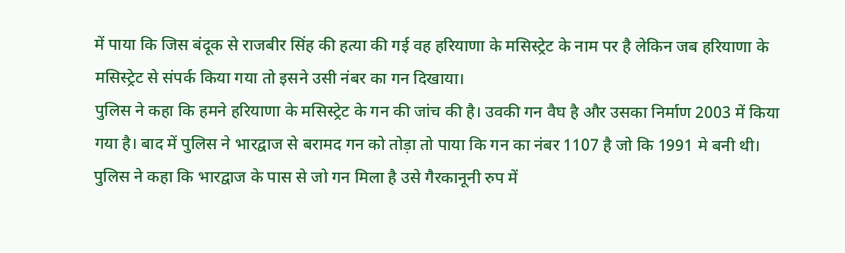में पाया कि जिस बंदूक से राजबीर सिंह की हत्या की गई वह हरियाणा के मसिस्ट्रेट के नाम पर है लेकिन जब हरियाणा के मसिस्ट्रेट से संपर्क किया गया तो इसने उसी नंबर का गन दिखाया।
पुलिस ने कहा कि हमने हरियाणा के मसिस्ट्रेट के गन की जांच की है। उवकी गन वैघ है और उसका निर्माण 2003 में किया गया है। बाद में पुलिस ने भारद्वाज से बरामद गन को तोड़ा तो पाया कि गन का नंबर 1107 है जो कि 1991 मे बनी थी। पुलिस ने कहा कि भारद्वाज के पास से जो गन मिला है उसे गैरकानूनी रुप में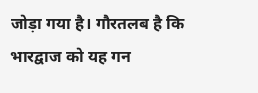जोड़ा गया है। गौरतलब है कि भारद्वाज को यह गन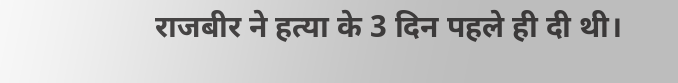राजबीर ने हत्या के 3 दिन पहले ही दी थी।